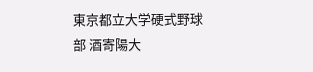東京都立大学硬式野球部 酒寄陽大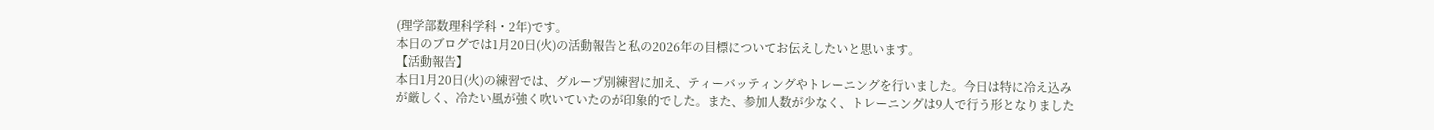(理学部数理科学科・2年)です。
本日のブログでは1月20日(火)の活動報告と私の2026年の目標についてお伝えしたいと思います。
【活動報告】
本日1月20日(火)の練習では、グループ別練習に加え、ティーバッティングやトレーニングを行いました。今日は特に冷え込みが厳しく、冷たい風が強く吹いていたのが印象的でした。また、参加人数が少なく、トレーニングは9人で行う形となりました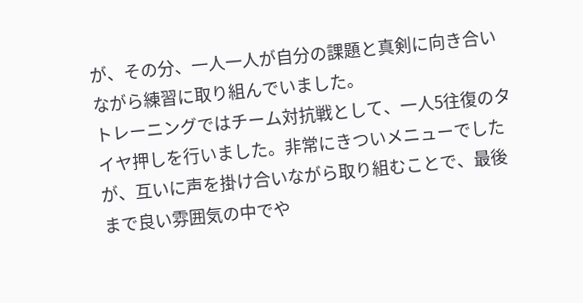が、その分、一人一人が自分の課題と真剣に向き合いながら練習に取り組んでいました。
トレーニングではチーム対抗戦として、一人5往復のタイヤ押しを行いました。非常にきついメニューでしたが、互いに声を掛け合いながら取り組むことで、最後まで良い雰囲気の中でや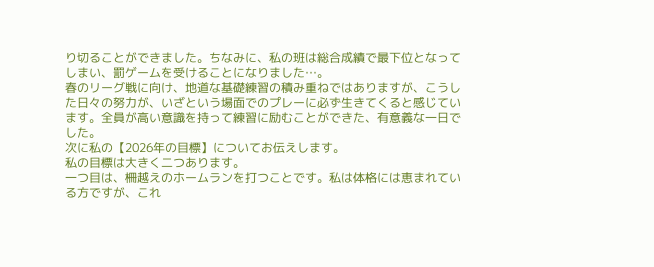り切ることができました。ちなみに、私の班は総合成績で最下位となってしまい、罰ゲームを受けることになりました…。
春のリーグ戦に向け、地道な基礎練習の積み重ねではありますが、こうした日々の努力が、いざという場面でのプレーに必ず生きてくると感じています。全員が高い意識を持って練習に励むことができた、有意義な一日でした。
次に私の【2026年の目標】についてお伝えします。
私の目標は大きく二つあります。
一つ目は、柵越えのホームランを打つことです。私は体格には恵まれている方ですが、これ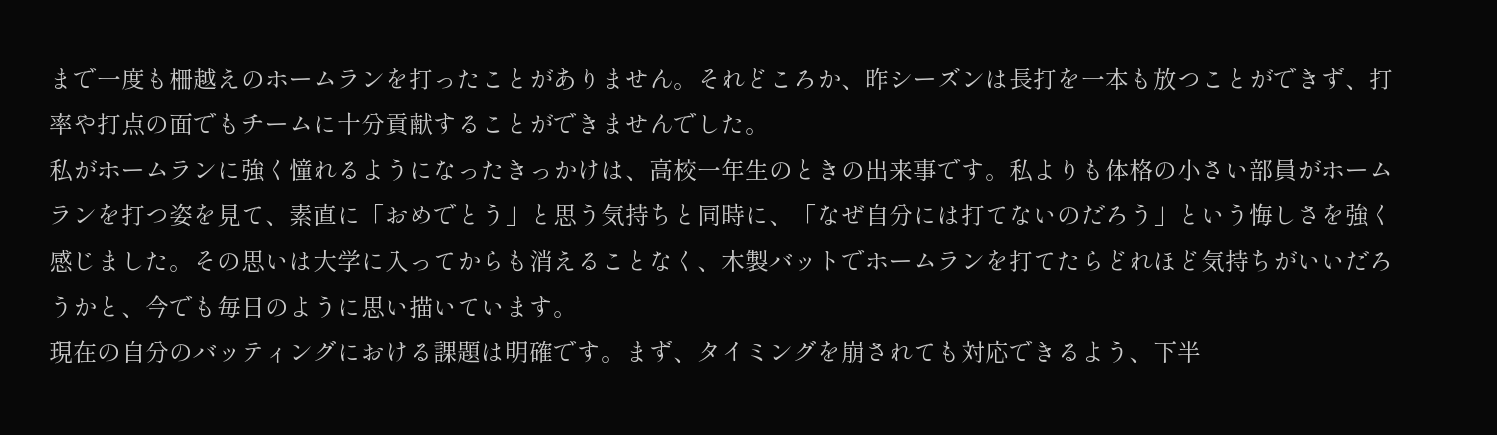まで一度も柵越えのホームランを打ったことがありません。それどころか、昨シーズンは長打を一本も放つことができず、打率や打点の面でもチームに十分貢献することができませんでした。
私がホームランに強く憧れるようになったきっかけは、高校一年生のときの出来事です。私よりも体格の小さい部員がホームランを打つ姿を見て、素直に「おめでとう」と思う気持ちと同時に、「なぜ自分には打てないのだろう」という悔しさを強く感じました。その思いは大学に入ってからも消えることなく、木製バットでホームランを打てたらどれほど気持ちがいいだろうかと、今でも毎日のように思い描いています。
現在の自分のバッティングにおける課題は明確です。まず、タイミングを崩されても対応できるよう、下半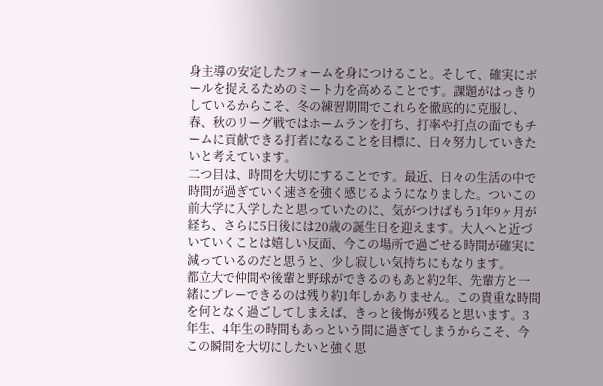身主導の安定したフォームを身につけること。そして、確実にボールを捉えるためのミート力を高めることです。課題がはっきりしているからこそ、冬の練習期間でこれらを徹底的に克服し、春、秋のリーグ戦ではホームランを打ち、打率や打点の面でもチームに貢献できる打者になることを目標に、日々努力していきたいと考えています。
二つ目は、時間を大切にすることです。最近、日々の生活の中で時間が過ぎていく速さを強く感じるようになりました。ついこの前大学に入学したと思っていたのに、気がつけばもう1年9ヶ月が経ち、さらに5日後には20歳の誕生日を迎えます。大人へと近づいていくことは嬉しい反面、今この場所で過ごせる時間が確実に減っているのだと思うと、少し寂しい気持ちにもなります。
都立大で仲間や後輩と野球ができるのもあと約2年、先輩方と一緒にプレーできるのは残り約1年しかありません。この貴重な時間を何となく過ごしてしまえば、きっと後悔が残ると思います。3年生、4年生の時間もあっという間に過ぎてしまうからこそ、今この瞬間を大切にしたいと強く思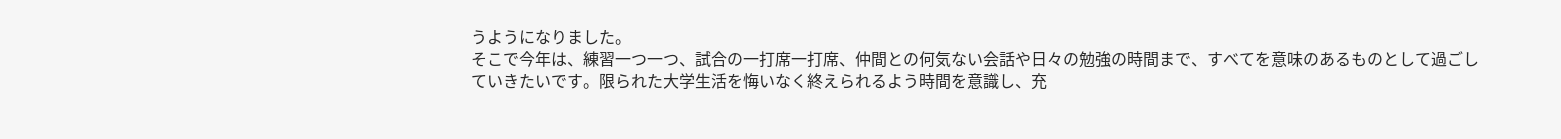うようになりました。
そこで今年は、練習一つ一つ、試合の一打席一打席、仲間との何気ない会話や日々の勉強の時間まで、すべてを意味のあるものとして過ごしていきたいです。限られた大学生活を悔いなく終えられるよう時間を意識し、充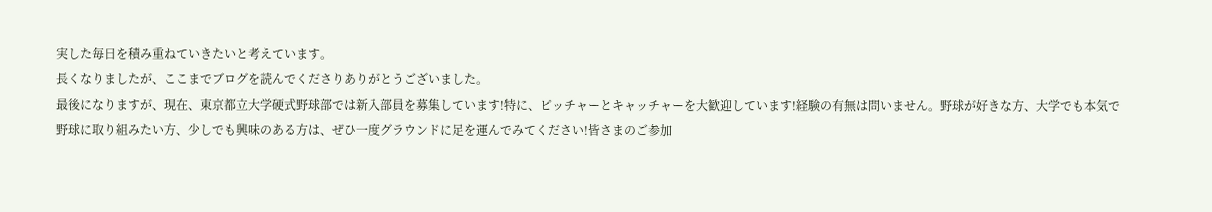実した毎日を積み重ねていきたいと考えています。
長くなりましたが、ここまでブログを読んでくださりありがとうございました。
最後になりますが、現在、東京都立大学硬式野球部では新入部員を募集しています!特に、ピッチャーとキャッチャーを大歓迎しています!経験の有無は問いません。野球が好きな方、大学でも本気で野球に取り組みたい方、少しでも興味のある方は、ぜひ一度グラウンドに足を運んでみてください!皆さまのご参加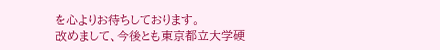を心よりお待ちしております。
改めまして、今後とも東京都立大学硬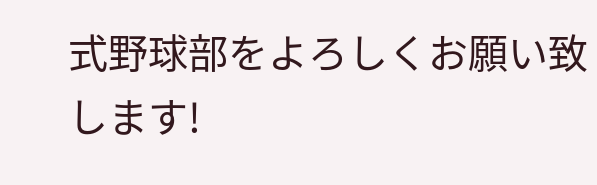式野球部をよろしくお願い致します!